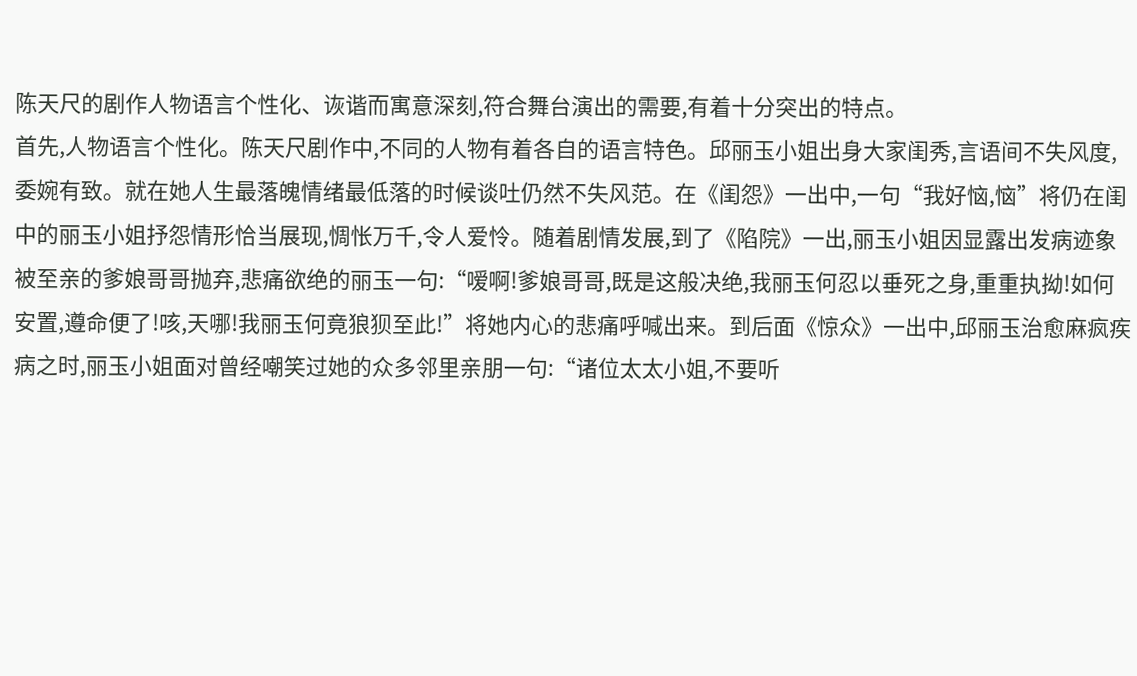陈天尺的剧作人物语言个性化、诙谐而寓意深刻,符合舞台演出的需要,有着十分突出的特点。
首先,人物语言个性化。陈天尺剧作中,不同的人物有着各自的语言特色。邱丽玉小姐出身大家闺秀,言语间不失风度,委婉有致。就在她人生最落魄情绪最低落的时候谈吐仍然不失风范。在《闺怨》一出中,一句“我好恼,恼”将仍在闺中的丽玉小姐抒怨情形恰当展现,惆怅万千,令人爱怜。随着剧情发展,到了《陷院》一出,丽玉小姐因显露出发病迹象被至亲的爹娘哥哥抛弃,悲痛欲绝的丽玉一句:“嗳啊!爹娘哥哥,既是这般决绝,我丽玉何忍以垂死之身,重重执拗!如何安置,遵命便了!咳,天哪!我丽玉何竟狼狈至此!”将她内心的悲痛呼喊出来。到后面《惊众》一出中,邱丽玉治愈麻疯疾病之时,丽玉小姐面对曾经嘲笑过她的众多邻里亲朋一句:“诸位太太小姐,不要听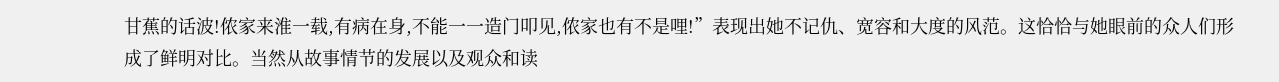甘蕉的话波!侬家来淮一载,有病在身,不能一一造门叩见,侬家也有不是哩!”表现出她不记仇、宽容和大度的风范。这恰恰与她眼前的众人们形成了鲜明对比。当然从故事情节的发展以及观众和读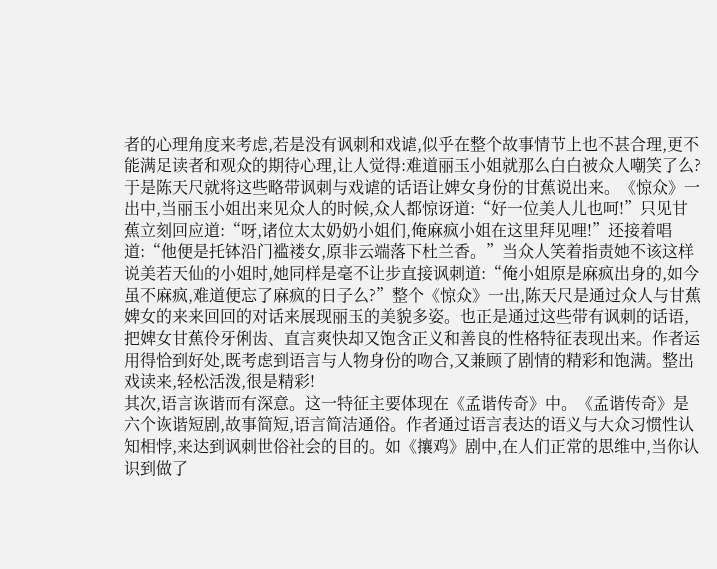者的心理角度来考虑,若是没有讽刺和戏谑,似乎在整个故事情节上也不甚合理,更不能满足读者和观众的期待心理,让人觉得:难道丽玉小姐就那么白白被众人嘲笑了么?于是陈天尺就将这些略带讽刺与戏谑的话语让婢女身份的甘蕉说出来。《惊众》一出中,当丽玉小姐出来见众人的时候,众人都惊讶道:“好一位美人儿也呵!”只见甘蕉立刻回应道:“呀,诸位太太奶奶小姐们,俺麻疯小姐在这里拜见哩!”还接着唱道:“他便是托钵沿门褴褛女,原非云端落下杜兰香。”当众人笑着指责她不该这样说美若天仙的小姐时,她同样是毫不让步直接讽刺道:“俺小姐原是麻疯出身的,如今虽不麻疯,难道便忘了麻疯的日子么?”整个《惊众》一出,陈天尺是通过众人与甘蕉婢女的来来回回的对话来展现丽玉的美貌多姿。也正是通过这些带有讽刺的话语,把婢女甘蕉伶牙俐齿、直言爽快却又饱含正义和善良的性格特征表现出来。作者运用得恰到好处,既考虑到语言与人物身份的吻合,又兼顾了剧情的精彩和饱满。整出戏读来,轻松活泼,很是精彩!
其次,语言诙谐而有深意。这一特征主要体现在《孟谐传奇》中。《孟谐传奇》是六个诙谐短剧,故事简短,语言简洁通俗。作者通过语言表达的语义与大众习惯性认知相悖,来达到讽刺世俗社会的目的。如《攘鸡》剧中,在人们正常的思维中,当你认识到做了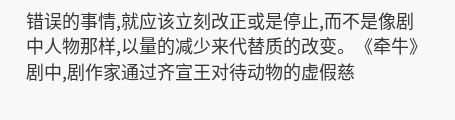错误的事情,就应该立刻改正或是停止,而不是像剧中人物那样,以量的减少来代替质的改变。《牵牛》剧中,剧作家通过齐宣王对待动物的虚假慈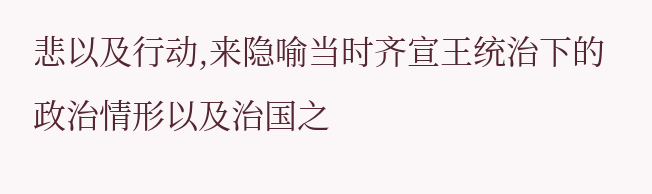悲以及行动,来隐喻当时齐宣王统治下的政治情形以及治国之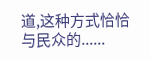道,这种方式恰恰与民众的......